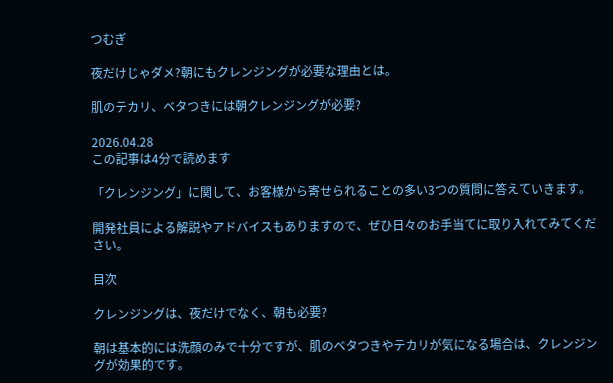つむぎ

夜だけじゃダメ?朝にもクレンジングが必要な理由とは。

肌のテカリ、ベタつきには朝クレンジングが必要?

2026.04.28
この記事は4分で読めます

「クレンジング」に関して、お客様から寄せられることの多い3つの質問に答えていきます。

開発社員による解説やアドバイスもありますので、ぜひ日々のお手当てに取り入れてみてください。

目次

クレンジングは、夜だけでなく、朝も必要?

朝は基本的には洗顔のみで十分ですが、肌のベタつきやテカリが気になる場合は、クレンジングが効果的です。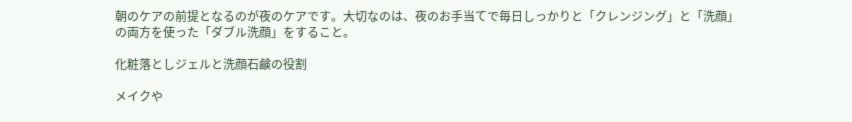朝のケアの前提となるのが夜のケアです。大切なのは、夜のお手当てで毎日しっかりと「クレンジング」と「洗顔」の両方を使った「ダブル洗顔」をすること。

化粧落としジェルと洗顔石鹸の役割

メイクや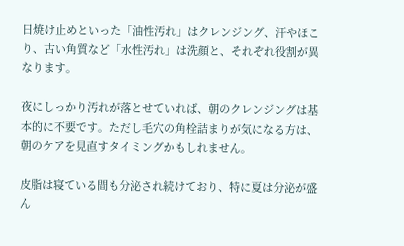日焼け止めといった「油性汚れ」はクレンジング、汗やほこり、古い角質など「水性汚れ」は洗顔と、それぞれ役割が異なります。

夜にしっかり汚れが落とせていれば、朝のクレンジングは基本的に不要です。ただし毛穴の角栓詰まりが気になる方は、朝のケアを見直すタイミングかもしれません。

皮脂は寝ている間も分泌され続けており、特に夏は分泌が盛ん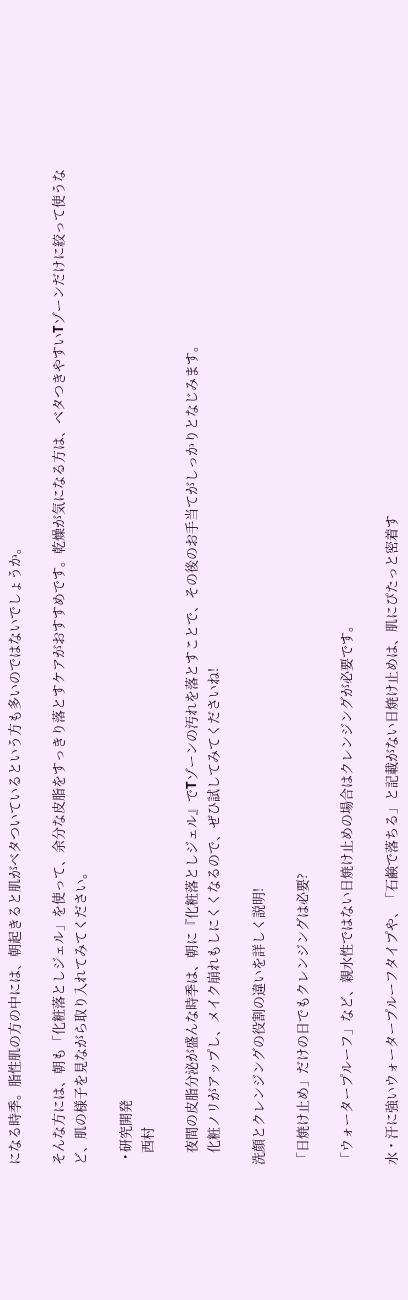になる時季。脂性肌の方の中には、朝起きると肌がベタついているという方も多いのではないでしょうか。

そんな方には、朝も「化粧落としジェル」を使って、余分な皮脂をすっきり落とすケアがおすすめです。乾燥が気になる方は、ベタつきやすいTゾーンだけに絞って使うなど、肌の様子を見ながら取り入れてみてください。

  • 研究開発
    西村

    夜間の皮脂分泌が盛んな時季は、朝に『化粧落としジェル』でTゾーンの汚れを落とすことで、その後のお手当てがしっかりとなじみます。
    化粧ノリがアップし、メイク崩れもしにくくなるので、ぜひ試してみてくださいね!

洗顔とクレンジングの役割の違いを詳しく説明!

「日焼け止め」だけの日でもクレンジングは必要?

「ウォータープルーフ」など、親水性ではない日焼け止めの場合はクレンジングが必要です。

水・汗に強いウォータープルーフタイプや、「石鹸で落ちる」と記載がない日焼け止めは、肌にぴたっと密着す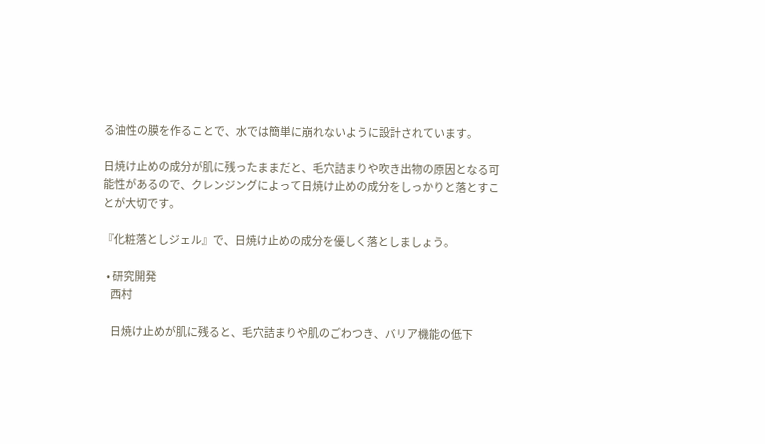る油性の膜を作ることで、水では簡単に崩れないように設計されています。

日焼け止めの成分が肌に残ったままだと、毛穴詰まりや吹き出物の原因となる可能性があるので、クレンジングによって日焼け止めの成分をしっかりと落とすことが大切です。

『化粧落としジェル』で、日焼け止めの成分を優しく落としましょう。

  • 研究開発
    西村

    日焼け止めが肌に残ると、毛穴詰まりや肌のごわつき、バリア機能の低下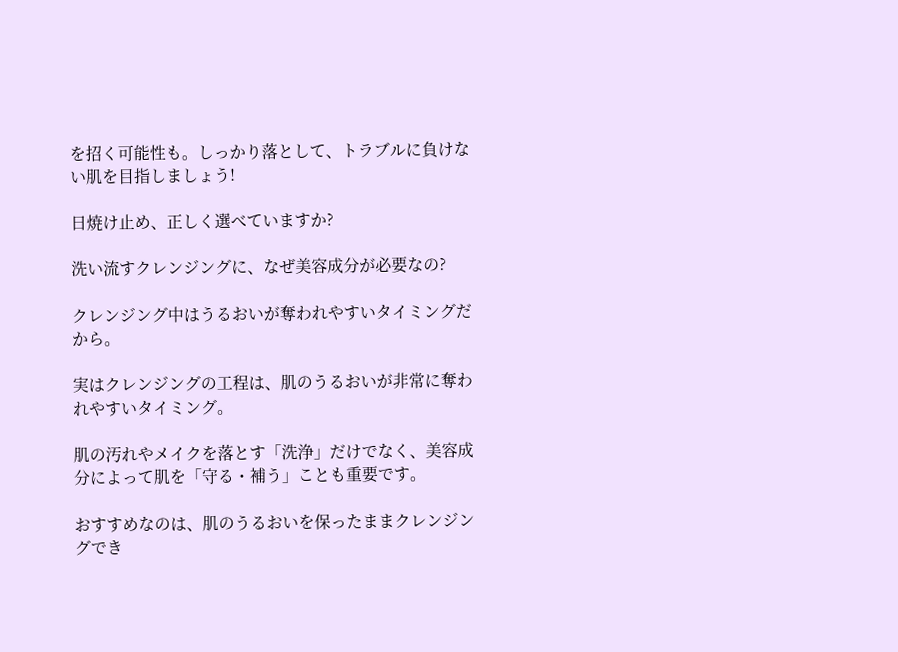を招く可能性も。しっかり落として、トラブルに負けない肌を目指しましょう!

日焼け止め、正しく選べていますか?

洗い流すクレンジングに、なぜ美容成分が必要なの?

クレンジング中はうるおいが奪われやすいタイミングだから。

実はクレンジングの工程は、肌のうるおいが非常に奪われやすいタイミング。

肌の汚れやメイクを落とす「洗浄」だけでなく、美容成分によって肌を「守る・補う」ことも重要です。

おすすめなのは、肌のうるおいを保ったままクレンジングでき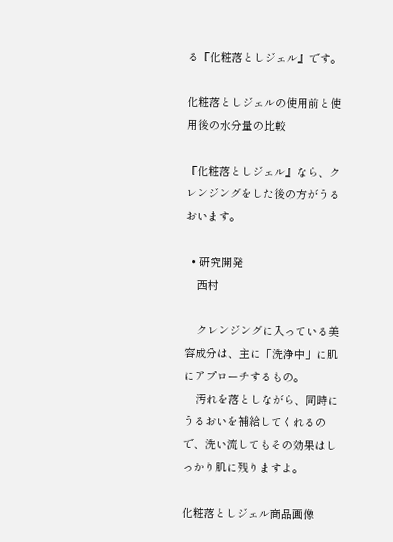る『化粧落としジェル』です。

化粧落としジェルの使用前と使用後の水分量の比較

『化粧落としジェル』なら、クレンジングをした後の方がうるおいます。

  • 研究開発
    西村

    クレンジングに入っている美容成分は、主に「洗浄中」に肌にアプローチするもの。
    汚れを落としながら、同時にうるおいを補給してくれるので、洗い流してもその効果はしっかり肌に残りますよ。

化粧落としジェル商品画像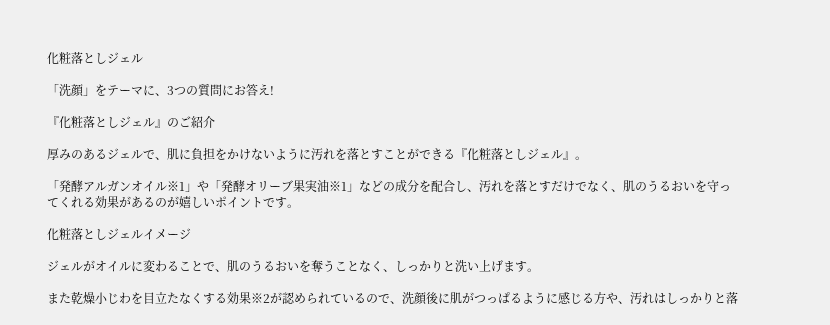化粧落としジェル

「洗顔」をテーマに、3つの質問にお答え!

『化粧落としジェル』のご紹介

厚みのあるジェルで、肌に負担をかけないように汚れを落とすことができる『化粧落としジェル』。

「発酵アルガンオイル※1」や「発酵オリーブ果実油※1」などの成分を配合し、汚れを落とすだけでなく、肌のうるおいを守ってくれる効果があるのが嬉しいポイントです。

化粧落としジェルイメージ

ジェルがオイルに変わることで、肌のうるおいを奪うことなく、しっかりと洗い上げます。

また乾燥小じわを目立たなくする効果※2が認められているので、洗顔後に肌がつっぱるように感じる方や、汚れはしっかりと落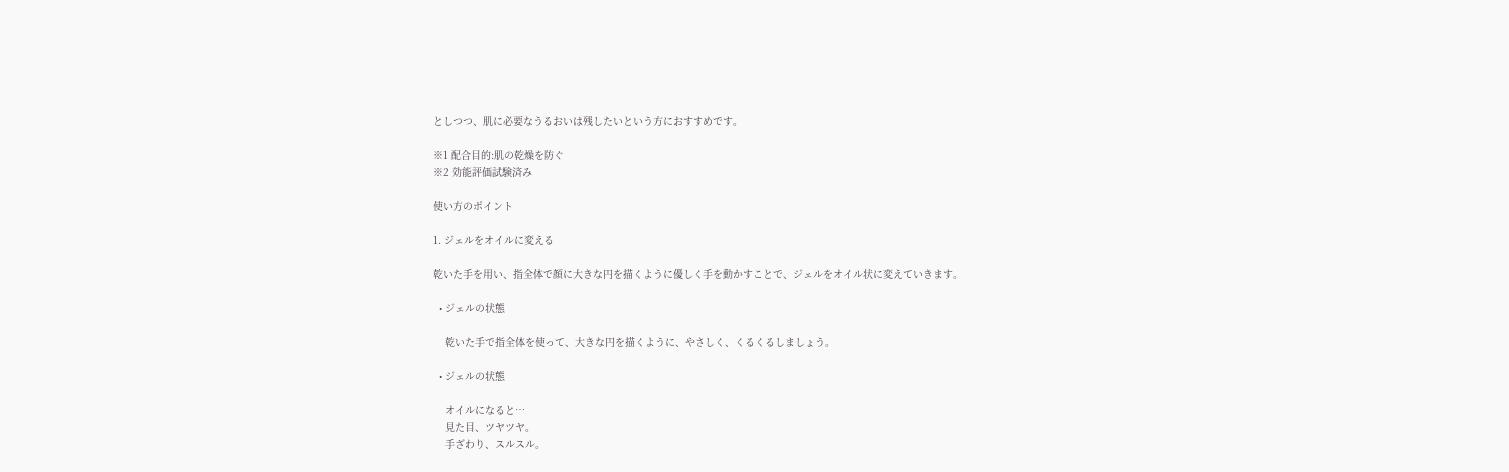としつつ、肌に必要なうるおいは残したいという方におすすめです。

※1 配合目的:肌の乾燥を防ぐ
※2 効能評価試験済み

使い方のポイント

1. ジェルをオイルに変える

乾いた手を用い、指全体で顔に大きな円を描くように優しく手を動かすことで、ジェルをオイル状に変えていきます。

  • ジェルの状態

    乾いた手で指全体を使って、大きな円を描くように、やさしく、くるくるしましょう。

  • ジェルの状態

    オイルになると…
    見た目、ツヤツヤ。
    手ざわり、スルスル。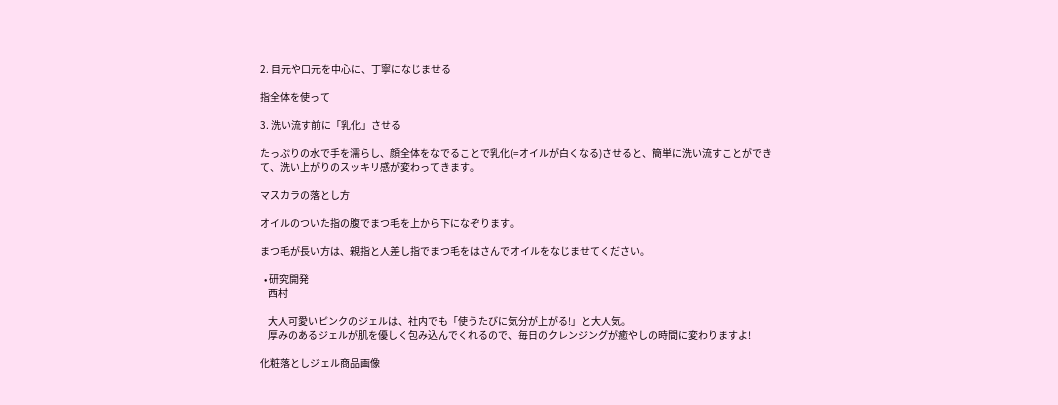2. 目元や口元を中心に、丁寧になじませる

指全体を使って

3. 洗い流す前に「乳化」させる

たっぷりの水で手を濡らし、顔全体をなでることで乳化(=オイルが白くなる)させると、簡単に洗い流すことができて、洗い上がりのスッキリ感が変わってきます。

マスカラの落とし方

オイルのついた指の腹でまつ毛を上から下になぞります。

まつ毛が長い方は、親指と人差し指でまつ毛をはさんでオイルをなじませてください。

  • 研究開発
    西村

    大人可愛いピンクのジェルは、社内でも「使うたびに気分が上がる!」と大人気。
    厚みのあるジェルが肌を優しく包み込んでくれるので、毎日のクレンジングが癒やしの時間に変わりますよ!

化粧落としジェル商品画像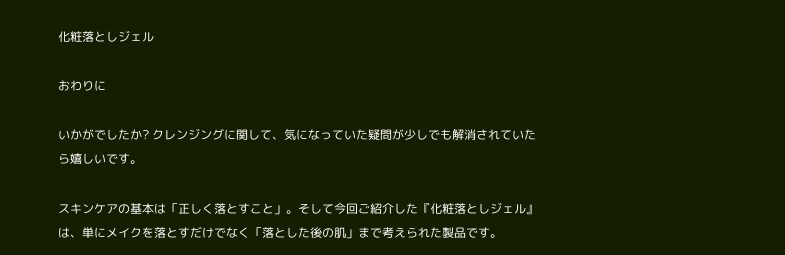化粧落としジェル

おわりに

いかがでしたか? クレンジングに関して、気になっていた疑問が少しでも解消されていたら嬉しいです。

スキンケアの基本は「正しく落とすこと」。そして今回ご紹介した『化粧落としジェル』は、単にメイクを落とすだけでなく「落とした後の肌」まで考えられた製品です。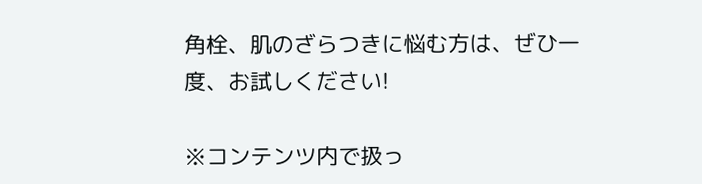角栓、肌のざらつきに悩む方は、ぜひ一度、お試しください!

※コンテンツ内で扱っ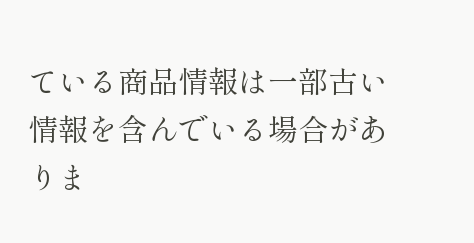ている商品情報は一部古い情報を含んでいる場合がありま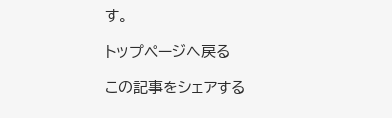す。

トップページへ戻る

この記事をシェアする